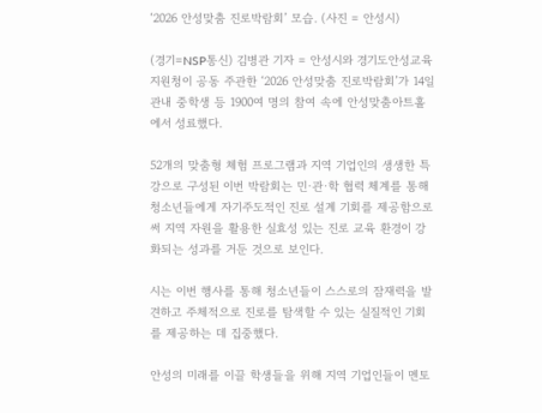‘2026 안성맞춤 진로박람회’ 모습. (사진 = 안성시)

(경기=NSP통신) 김병관 기자 = 안성시와 경기도안성교육지원청이 공동 주관한 ‘2026 안성맞춤 진로박람회’가 14일 관내 중학생 등 1900여 명의 참여 속에 안성맞춤아트홀에서 성료했다.

52개의 맞춤형 체험 프로그램과 지역 기업인의 생생한 특강으로 구성된 이번 박람회는 민·관·학 협력 체계를 통해 청소년들에게 자기주도적인 진로 설계 기회를 제공함으로써 지역 자원을 활용한 실효성 있는 진로 교육 환경이 강화되는 성과를 거둔 것으로 보인다.

시는 이번 행사를 통해 청소년들이 스스로의 잠재력을 발견하고 주체적으로 진로를 탐색할 수 있는 실질적인 기회를 제공하는 데 집중했다.

안성의 미래를 이끌 학생들을 위해 지역 기업인들이 멘토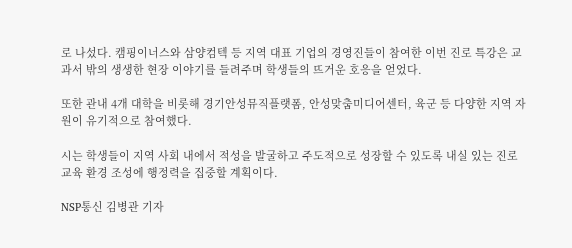로 나섰다. 캠핑이너스와 삼양컴텍 등 지역 대표 기업의 경영진들이 참여한 이번 진로 특강은 교과서 밖의 생생한 현장 이야기를 들려주며 학생들의 뜨거운 호응을 얻었다.

또한 관내 4개 대학을 비롯해 경기안성뮤직플랫폼, 안성맞춤미디어센터, 육군 등 다양한 지역 자원이 유기적으로 참여했다.

시는 학생들이 지역 사회 내에서 적성을 발굴하고 주도적으로 성장할 수 있도록 내실 있는 진로 교육 환경 조성에 행정력을 집중할 계획이다.

NSP통신 김병관 기자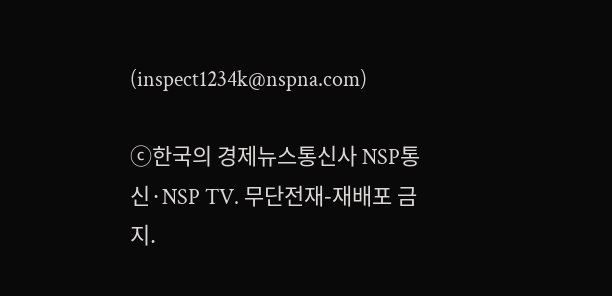(inspect1234k@nspna.com)

ⓒ한국의 경제뉴스통신사 NSP통신·NSP TV. 무단전재-재배포 금지.